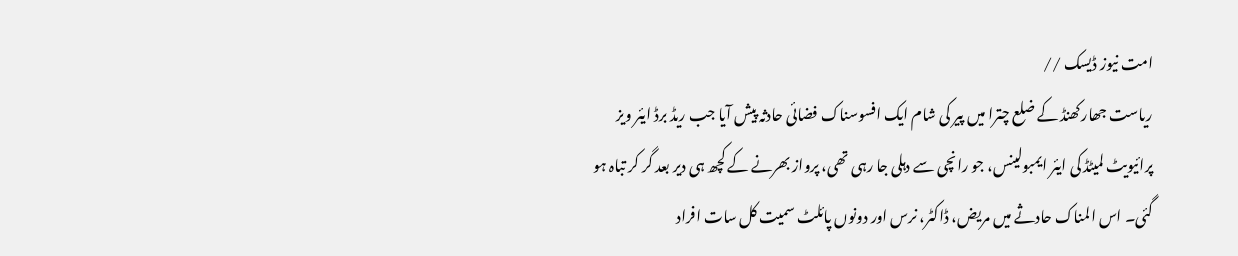امت نیوز ڈیسک //
ریاست جھارکھنڈ کے ضلع چترا میں پیر کی شام ایک افسوسناک فضائی حادثہ پیش آیا جب ریڈ برڈ ایئر ویز پرائیویٹ لمیٹڈ کی ایئر ایمبولینس، جو رانچی سے دہلی جا رہی تھی، پرواز بھرنے کے کچھ ہی دیر بعد گر کر تباہ ہو گئی۔ اس المناک حادثے میں مریض، ڈاکٹر، نرس اور دونوں پائلٹ سمیت کل سات افراد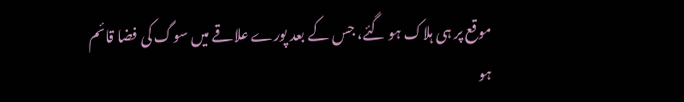موقع پر ہی ہلاک ہو گئے، جس کے بعد پورے علاقے میں سوگ کی فضا قائم ہو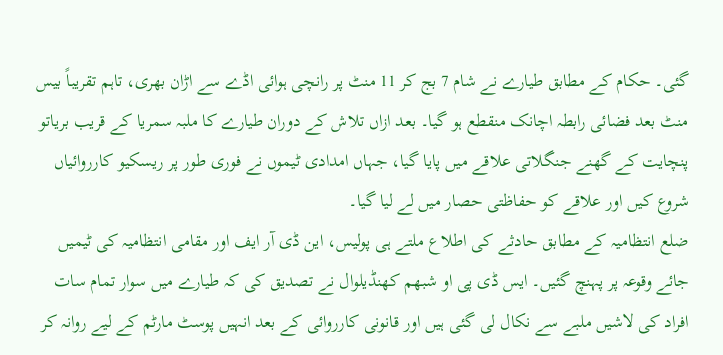گئی۔ حکام کے مطابق طیارے نے شام 7 بج کر 11 منٹ پر رانچی ہوائی اڈے سے اڑان بھری، تاہم تقریباً بیس منٹ بعد فضائی رابطہ اچانک منقطع ہو گیا۔ بعد ازاں تلاش کے دوران طیارے کا ملبہ سمریا کے قریب بریاتو پنچایت کے گھنے جنگلاتی علاقے میں پایا گیا، جہاں امدادی ٹیموں نے فوری طور پر ریسکیو کارروائیاں شروع کیں اور علاقے کو حفاظتی حصار میں لے لیا گیا۔
ضلع انتظامیہ کے مطابق حادثے کی اطلاع ملتے ہی پولیس، این ڈی آر ایف اور مقامی انتظامیہ کی ٹیمیں جائے وقوعہ پر پہنچ گئیں۔ ایس ڈی پی او شبھم کھنڈیلوال نے تصدیق کی کہ طیارے میں سوار تمام سات افراد کی لاشیں ملبے سے نکال لی گئی ہیں اور قانونی کارروائی کے بعد انہیں پوسٹ مارٹم کے لیے روانہ کر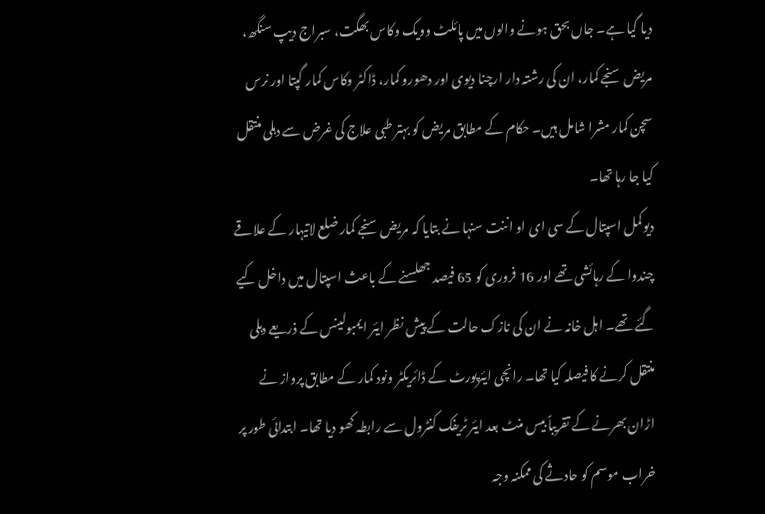دیا گیا ہے۔ جاں بحق ہونے والوں میں پائلٹ وویک وکاس بھگت، سبراج دیپ سنگھ، مریض سنجے کمار، ان کی رشتہ دار ارچنا دیوی اور دھورو کمار، ڈاکٹر وکاس کمار گپتا اور نرس سچن کمار مشرا شامل ہیں۔ حکام کے مطابق مریض کو بہتر طبی علاج کی غرض سے دہلی منتقل کیا جا رہا تھا۔
دیوکمل اسپتال کے سی ای او اننت سنہا نے بتایا کہ مریض سنجے کمار ضلع لاتیہار کے علاقے چندوا کے رہائشی تھے اور 16 فروری کو 65 فیصد جھلسنے کے باعث اسپتال میں داخل کیے گئے تھے۔ اہل خانہ نے ان کی نازک حالت کے پیش نظر ایئر ایمبولینس کے ذریعے دہلی منتقل کرنے کا فیصلہ کیا تھا۔ رانچی ایئرپورٹ کے ڈائریکٹر ونود کمار کے مطابق پرواز نے اڑان بھرنے کے تقریباً بیس منٹ بعد ایئر ٹریفک کنٹرول سے رابطہ کھو دیا تھا۔ ابتدائی طور پر خراب موسم کو حادثے کی ممکنہ وجہ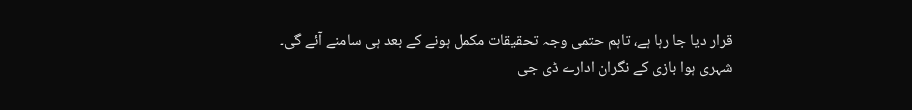قرار دیا جا رہا ہے، تاہم حتمی وجہ تحقیقات مکمل ہونے کے بعد ہی سامنے آئے گی۔
شہری ہوا بازی کے نگران ادارے ڈی جی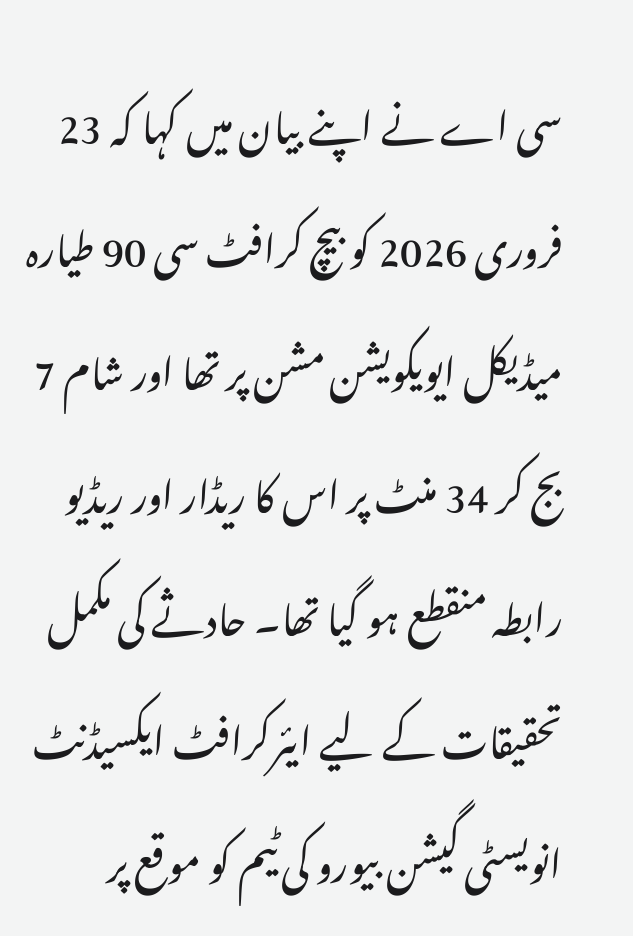سی اے نے اپنے بیان میں کہا کہ 23 فروری 2026 کو بیچ کرافٹ سی 90 طیارہ میڈیکل ایویکویشن مشن پر تھا اور شام 7 بج کر 34 منٹ پر اس کا ریڈار اور ریڈیو رابطہ منقطع ہو گیا تھا۔ حادثے کی مکمل تحقیقات کے لیے ایئرکرافٹ ایکسیڈنٹ انویسٹی گیشن بیورو کی ٹیم کو موقع پر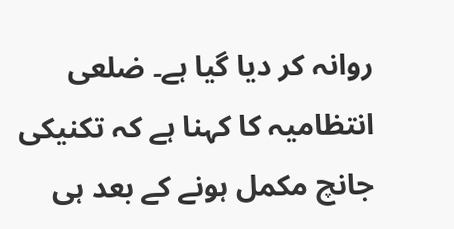روانہ کر دیا گیا ہے۔ ضلعی انتظامیہ کا کہنا ہے کہ تکنیکی جانچ مکمل ہونے کے بعد ہی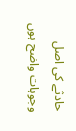حادثے کی اصل وجوہات واضح ہوں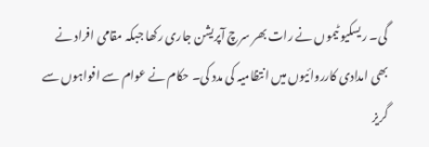گی۔ ریسکیو ٹیموں نے رات بھر سرچ آپریشن جاری رکھا جبکہ مقامی افراد نے بھی امدادی کارروائیوں میں انتظامیہ کی مدد کی۔ حکام نے عوام سے افواہوں سے گریز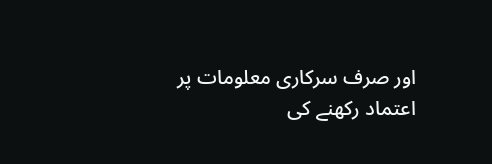اور صرف سرکاری معلومات پر اعتماد رکھنے کی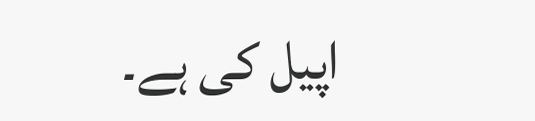اپیل کی ہے۔